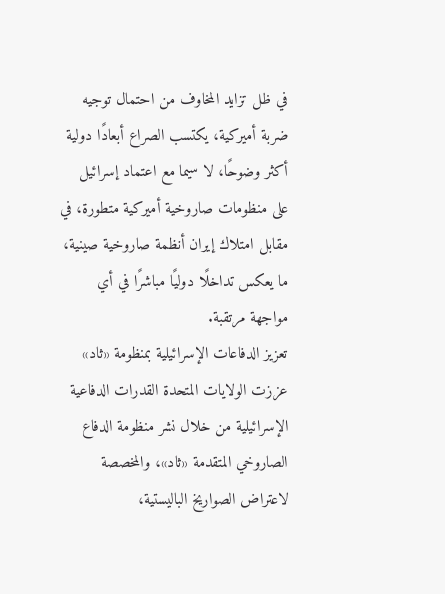في ظل تزايد المخاوف من احتمال توجيه ضربة أميركية، يكتسب الصراع أبعادًا دولية أكثر وضوحًا، لا سيما مع اعتماد إسرائيل على منظومات صاروخية أميركية متطورة، في مقابل امتلاك إيران أنظمة صاروخية صينية، ما يعكس تداخلًا دوليًا مباشرًا في أي مواجهة مرتقبة.
تعزيز الدفاعات الإسرائيلية بمنظومة «ثاد»
عززت الولايات المتحدة القدرات الدفاعية الإسرائيلية من خلال نشر منظومة الدفاع الصاروخي المتقدمة «ثاد»، والمخصصة لاعتراض الصواريخ الباليستية،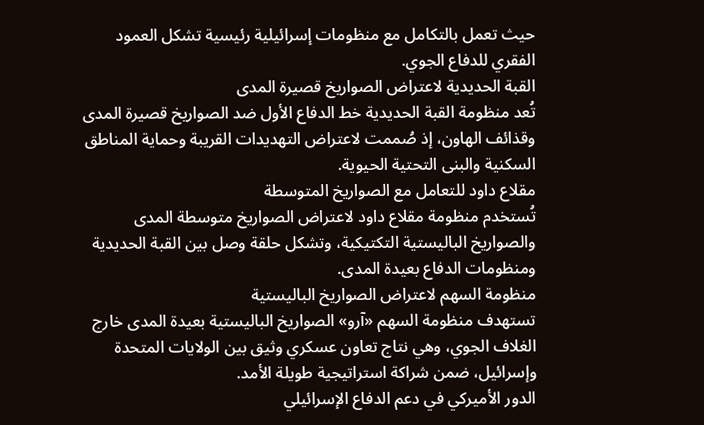حيث تعمل بالتكامل مع منظومات إسرائيلية رئيسية تشكل العمود الفقري للدفاع الجوي.
القبة الحديدية لاعتراض الصواريخ قصيرة المدى
تُعد منظومة القبة الحديدية خط الدفاع الأول ضد الصواريخ قصيرة المدى وقذائف الهاون، إذ صُممت لاعتراض التهديدات القريبة وحماية المناطق السكنية والبنى التحتية الحيوية.
مقلاع داود للتعامل مع الصواريخ المتوسطة
تُستخدم منظومة مقلاع داود لاعتراض الصواريخ متوسطة المدى والصواريخ الباليستية التكتيكية، وتشكل حلقة وصل بين القبة الحديدية ومنظومات الدفاع بعيدة المدى.
منظومة السهم لاعتراض الصواريخ الباليستية
تستهدف منظومة السهم «آرو» الصواريخ الباليستية بعيدة المدى خارج الغلاف الجوي، وهي نتاج تعاون عسكري وثيق بين الولايات المتحدة وإسرائيل، ضمن شراكة استراتيجية طويلة الأمد.
الدور الأميركي في دعم الدفاع الإسرائيلي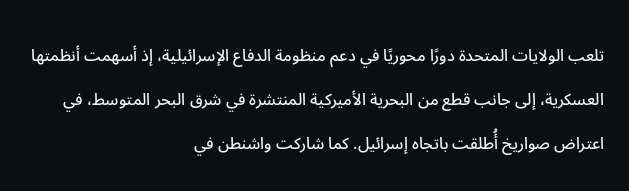تلعب الولايات المتحدة دورًا محوريًا في دعم منظومة الدفاع الإسرائيلية، إذ أسهمت أنظمتها العسكرية، إلى جانب قطع من البحرية الأميركية المنتشرة في شرق البحر المتوسط، في اعتراض صواريخ أُطلقت باتجاه إسرائيل. كما شاركت واشنطن في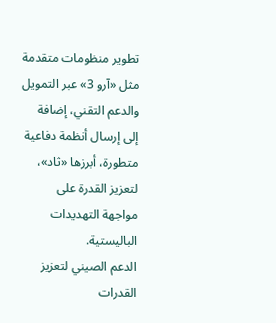تطوير منظومات متقدمة مثل «آرو 3» عبر التمويل والدعم التقني، إضافة إلى إرسال أنظمة دفاعية متطورة، أبرزها «ثاد»، لتعزيز القدرة على مواجهة التهديدات الباليستية.
الدعم الصيني لتعزيز القدرات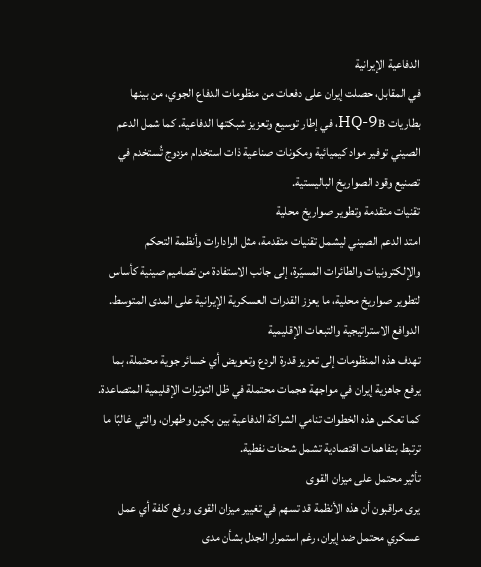الدفاعية الإيرانية
في المقابل، حصلت إيران على دفعات من منظومات الدفاع الجوي، من بينها بطاريات HQ-9B، في إطار توسيع وتعزيز شبكتها الدفاعية. كما شمل الدعم الصيني توفير مواد كيميائية ومكونات صناعية ذات استخدام مزدوج تُستخدم في تصنيع وقود الصواريخ الباليستية.
تقنيات متقدمة وتطوير صواريخ محلية
امتد الدعم الصيني ليشمل تقنيات متقدمة، مثل الرادارات وأنظمة التحكم والإلكترونيات والطائرات المسيّرة، إلى جانب الاستفادة من تصاميم صينية كأساس لتطوير صواريخ محلية، ما يعزز القدرات العسكرية الإيرانية على المدى المتوسط.
الدوافع الاستراتيجية والتبعات الإقليمية
تهدف هذه المنظومات إلى تعزيز قدرة الردع وتعويض أي خسائر جوية محتملة، بما يرفع جاهزية إيران في مواجهة هجمات محتملة في ظل التوترات الإقليمية المتصاعدة. كما تعكس هذه الخطوات تنامي الشراكة الدفاعية بين بكين وطهران، والتي غالبًا ما ترتبط بتفاهمات اقتصادية تشمل شحنات نفطية.
تأثير محتمل على ميزان القوى
يرى مراقبون أن هذه الأنظمة قد تسهم في تغيير ميزان القوى ورفع كلفة أي عمل عسكري محتمل ضد إيران، رغم استمرار الجدل بشأن مدى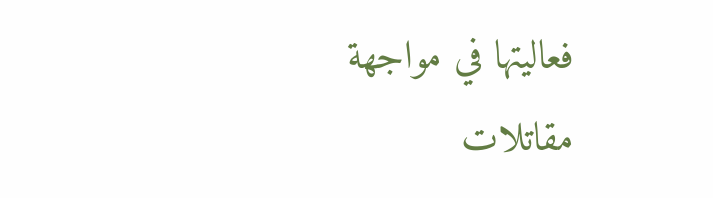فعاليتها في مواجهة مقاتلات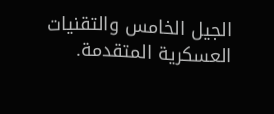الجيل الخامس والتقنيات العسكرية المتقدمة.